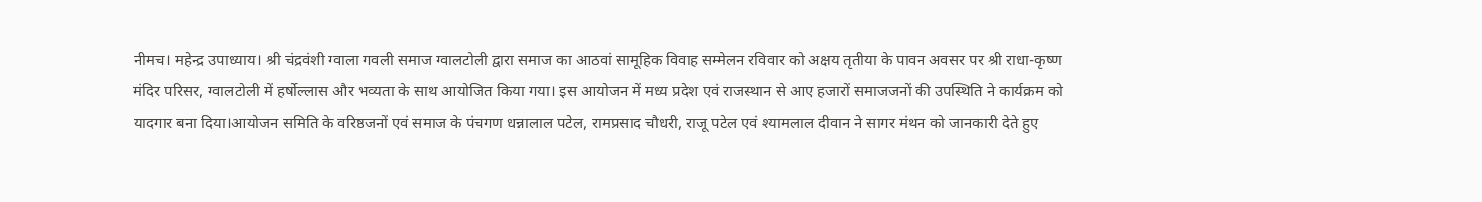नीमच। महेन्द्र उपाध्याय। श्री चंद्रवंशी ग्वाला गवली समाज ग्वालटोली द्वारा समाज का आठवां सामूहिक विवाह सम्मेलन रविवार को अक्षय तृतीया के पावन अवसर पर श्री राधा-कृष्ण मंदिर परिसर, ग्वालटोली में हर्षोल्लास और भव्यता के साथ आयोजित किया गया। इस आयोजन में मध्य प्रदेश एवं राजस्थान से आए हजारों समाजजनों की उपस्थिति ने कार्यक्रम को यादगार बना दिया।आयोजन समिति के वरिष्ठजनों एवं समाज के पंचगण धन्नालाल पटेल, रामप्रसाद चौधरी, राजू पटेल एवं श्यामलाल दीवान ने सागर मंथन को जानकारी देते हुए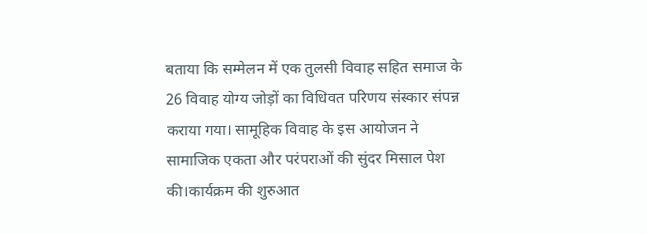बताया कि सम्मेलन में एक तुलसी विवाह सहित समाज के 26 विवाह योग्य जोड़ों का विधिवत परिणय संस्कार संपन्न कराया गया। सामूहिक विवाह के इस आयोजन ने सामाजिक एकता और परंपराओं की सुंदर मिसाल पेश की।कार्यक्रम की शुरुआत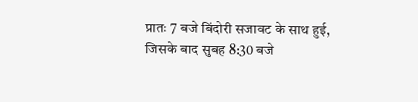प्रातः 7 बजे बिंदोरी सजावट के साथ हुई, जिसके बाद सुबह 8:30 बजे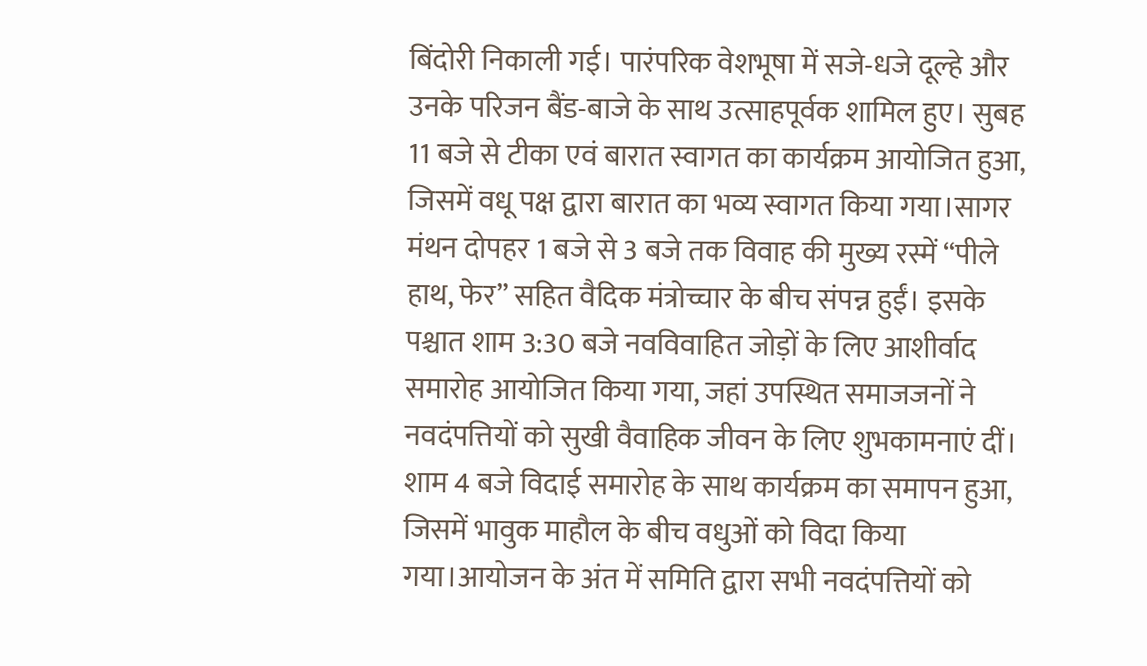बिंदोरी निकाली गई। पारंपरिक वेशभूषा में सजे-धजे दूल्हे और उनके परिजन बैंड-बाजे के साथ उत्साहपूर्वक शामिल हुए। सुबह 11 बजे से टीका एवं बारात स्वागत का कार्यक्रम आयोजित हुआ, जिसमें वधू पक्ष द्वारा बारात का भव्य स्वागत किया गया।सागर मंथन दोपहर 1 बजे से 3 बजे तक विवाह की मुख्य रस्में “पीले हाथ, फेर” सहित वैदिक मंत्रोच्चार के बीच संपन्न हुईं। इसके पश्चात शाम 3:30 बजे नवविवाहित जोड़ों के लिए आशीर्वाद समारोह आयोजित किया गया, जहां उपस्थित समाजजनों ने नवदंपत्तियों को सुखी वैवाहिक जीवन के लिए शुभकामनाएं दीं। शाम 4 बजे विदाई समारोह के साथ कार्यक्रम का समापन हुआ, जिसमें भावुक माहौल के बीच वधुओं को विदा किया गया।आयोजन के अंत में समिति द्वारा सभी नवदंपत्तियों को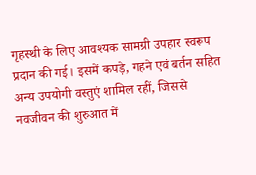गृहस्थी के लिए आवश्यक सामग्री उपहार स्वरूप प्रदान की गई। इसमें कपड़े, गहने एवं बर्तन सहित अन्य उपयोगी वस्तुएं शामिल रहीं, जिससे नवजीवन की शुरुआत में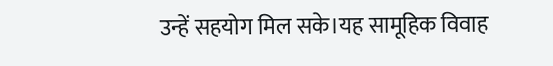उन्हें सहयोग मिल सके।यह सामूहिक विवाह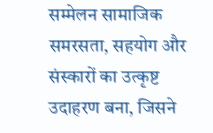सम्मेलन सामाजिक समरसता, सहयोग और संस्कारों का उत्कृष्ट उदाहरण बना, जिसने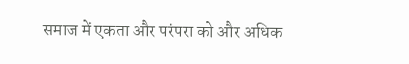समाज में एकता और परंपरा को और अधिक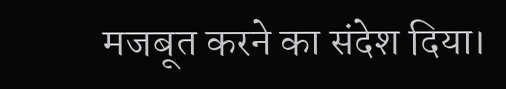मजबूत करने का संदेश दिया।